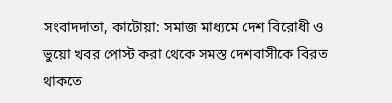সংবাদদাতা, কাটোয়া: সমাজ মাধ্যমে দেশ বিরোধী ও ভুয়ো খবর পোস্ট করা থেকে সমস্ত দেশবাসীকে বিরত থাকতে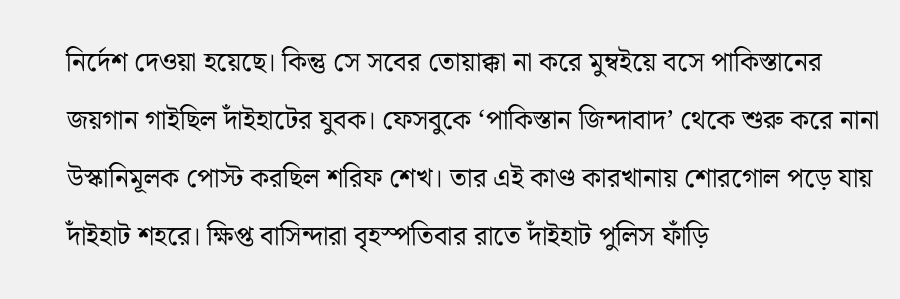নির্দেশ দেওয়া হয়েছে। কিন্তু সে সবের তোয়াক্কা না করে মুম্বইয়ে বসে পাকিস্তানের জয়গান গাইছিল দাঁইহাটের যুবক। ফেসবুকে ‘পাকিস্তান জিন্দাবাদ’ থেকে শুরু করে নানা উস্কানিমূলক পোস্ট করছিল শরিফ শেখ। তার এই কাণ্ড কারখানায় শোরগোল পড়ে যায় দাঁইহাট শহরে। ক্ষিপ্ত বাসিন্দারা বৃহস্পতিবার রাতে দাঁইহাট পুলিস ফাঁড়ি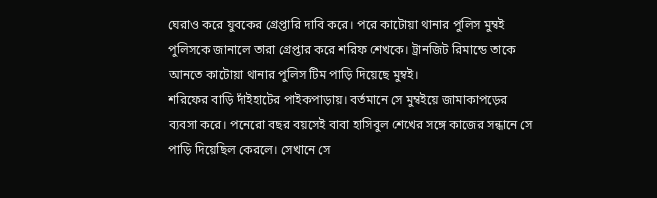ঘেরাও করে যুবকের গ্রেপ্তারি দাবি করে। পরে কাটোয়া থানার পুলিস মুম্বই পুলিসকে জানালে তারা গ্রেপ্তার করে শরিফ শেখকে। ট্রানজিট রিমান্ডে তাকে আনতে কাটোয়া থানার পুলিস টিম পাড়ি দিয়েছে মুম্বই।
শরিফের বাড়ি দাঁইহাটের পাইকপাড়ায়। বর্তমানে সে মুম্বইয়ে জামাকাপড়ের ব্যবসা করে। পনেরো বছর বয়সেই বাবা হাসিবুল শেখের সঙ্গে কাজের সন্ধানে সে পাড়ি দিয়েছিল কেরলে। সেখানে সে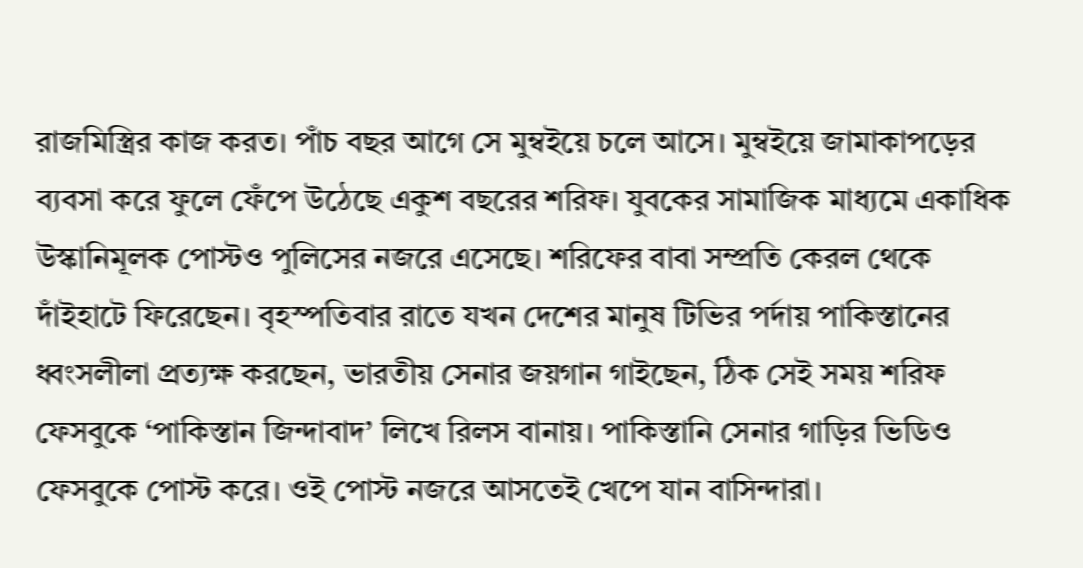রাজমিস্ত্রির কাজ করত। পাঁচ বছর আগে সে মুম্বইয়ে চলে আসে। মুম্বইয়ে জামাকাপড়ের ব্যবসা করে ফুলে ফেঁপে উঠেছে একুশ বছরের শরিফ। যুবকের সামাজিক মাধ্যমে একাধিক উস্কানিমূলক পোস্টও পুলিসের নজরে এসেছে। শরিফের বাবা সম্প্রতি কেরল থেকে দাঁইহাটে ফিরেছেন। বৃহস্পতিবার রাতে যখন দেশের মানুষ টিভির পর্দায় পাকিস্তানের ধ্বংসলীলা প্রত্যক্ষ করছেন, ভারতীয় সেনার জয়গান গাইছেন, ঠিক সেই সময় শরিফ ফেসবুকে ‘পাকিস্তান জিন্দাবাদ’ লিখে রিলস বানায়। পাকিস্তানি সেনার গাড়ির ভিডিও ফেসবুকে পোস্ট করে। ওই পোস্ট নজরে আসতেই খেপে যান বাসিন্দারা।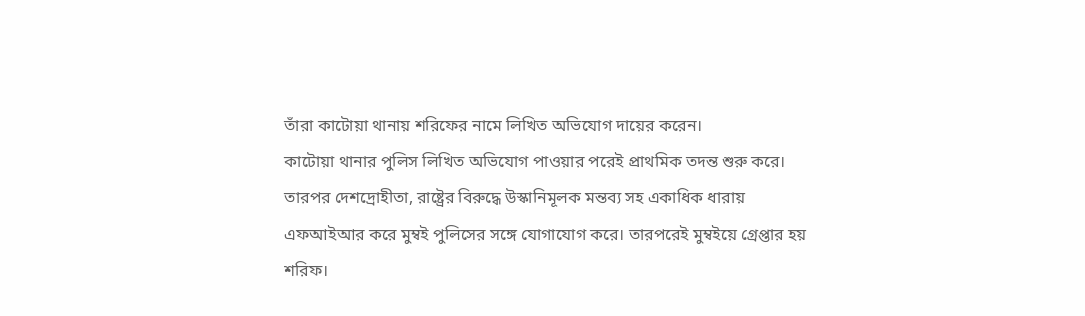তাঁরা কাটোয়া থানায় শরিফের নামে লিখিত অভিযোগ দায়ের করেন।
কাটোয়া থানার পুলিস লিখিত অভিযোগ পাওয়ার পরেই প্রাথমিক তদন্ত শুরু করে। তারপর দেশদ্রোহীতা, রাষ্ট্রের বিরুদ্ধে উস্কানিমূলক মন্তব্য সহ একাধিক ধারায় এফআইআর করে মুম্বই পুলিসের সঙ্গে যোগাযোগ করে। তারপরেই মুম্বইয়ে গ্রেপ্তার হয় শরিফ।